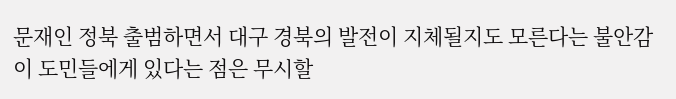문재인 정북 출범하면서 대구 경북의 발전이 지체될지도 모른다는 불안감이 도민들에게 있다는 점은 무시할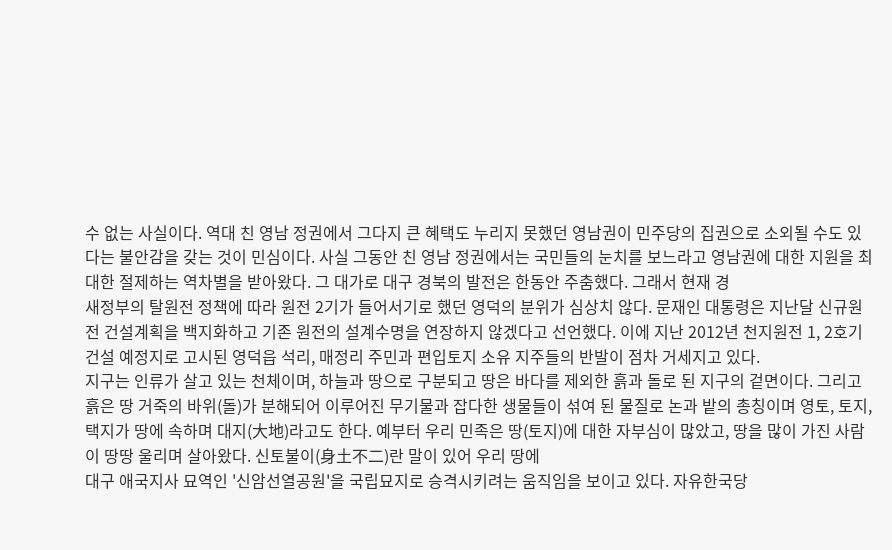수 없는 사실이다. 역대 친 영남 정권에서 그다지 큰 혜택도 누리지 못했던 영남권이 민주당의 집권으로 소외될 수도 있다는 불안감을 갖는 것이 민심이다. 사실 그동안 친 영남 정권에서는 국민들의 눈치를 보느라고 영남권에 대한 지원을 최대한 절제하는 역차별을 받아왔다. 그 대가로 대구 경북의 발전은 한동안 주춤했다. 그래서 현재 경
새정부의 탈원전 정책에 따라 원전 2기가 들어서기로 했던 영덕의 분위가 심상치 않다. 문재인 대통령은 지난달 신규원전 건설계획을 백지화하고 기존 원전의 설계수명을 연장하지 않겠다고 선언했다. 이에 지난 2012년 천지원전 1, 2호기 건설 예정지로 고시된 영덕읍 석리, 매정리 주민과 편입토지 소유 지주들의 반발이 점차 거세지고 있다.
지구는 인류가 살고 있는 천체이며, 하늘과 땅으로 구분되고 땅은 바다를 제외한 흙과 돌로 된 지구의 겉면이다. 그리고 흙은 땅 거죽의 바위(돌)가 분해되어 이루어진 무기물과 잡다한 생물들이 섞여 된 물질로 논과 밭의 총칭이며 영토, 토지, 택지가 땅에 속하며 대지(大地)라고도 한다. 예부터 우리 민족은 땅(토지)에 대한 자부심이 많았고, 땅을 많이 가진 사람이 땅땅 울리며 살아왔다. 신토불이(身土不二)란 말이 있어 우리 땅에
대구 애국지사 묘역인 '신암선열공원'을 국립묘지로 승격시키려는 움직임을 보이고 있다. 자유한국당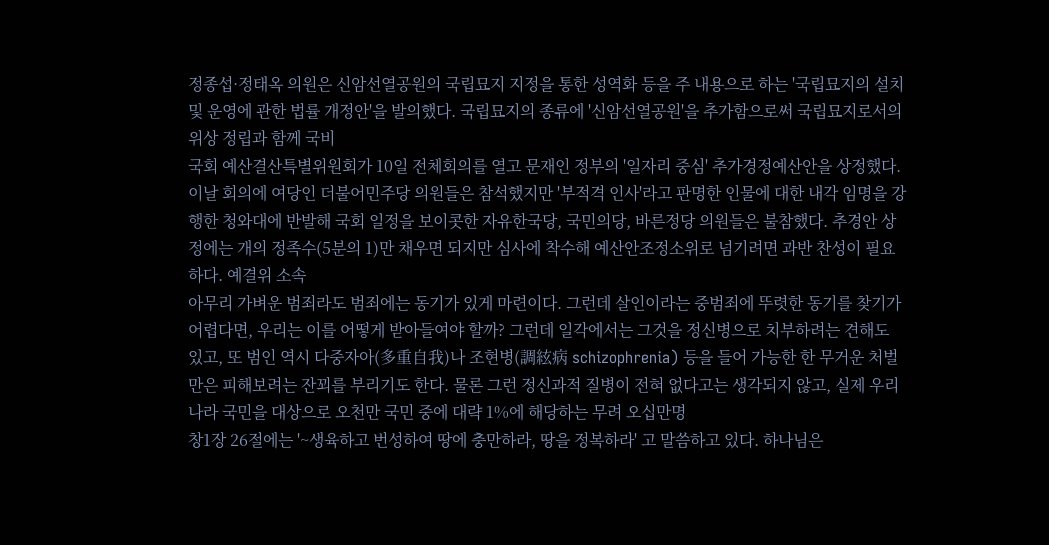정종섭·정태옥 의원은 신암선열공원의 국립묘지 지정을 통한 성역화 등을 주 내용으로 하는 '국립묘지의 설치 및 운영에 관한 법률 개정안'을 발의했다. 국립묘지의 종류에 '신암선열공원'을 추가함으로써 국립묘지로서의 위상 정립과 함께 국비
국회 예산결산특별위원회가 10일 전체회의를 열고 문재인 정부의 '일자리 중심' 추가경정예산안을 상정했다. 이날 회의에 여당인 더불어민주당 의원들은 참석했지만 '부적격 인사'라고 판명한 인물에 대한 내각 임명을 강행한 청와대에 반발해 국회 일정을 보이콧한 자유한국당, 국민의당, 바른정당 의원들은 불참했다. 추경안 상정에는 개의 정족수(5분의 1)만 채우면 되지만 심사에 착수해 예산안조정소위로 넘기려면 과반 찬성이 필요하다. 예결위 소속
아무리 가벼운 범죄라도 범죄에는 동기가 있게 마련이다. 그런데 살인이라는 중범죄에 뚜렷한 동기를 찾기가 어렵다면, 우리는 이를 어떻게 받아들여야 할까? 그런데 일각에서는 그것을 정신병으로 치부하려는 견해도 있고, 또 범인 역시 다중자아(多重自我)나 조현병(調絃病 schizophrenia) 등을 들어 가능한 한 무거운 처벌만은 피해보려는 잔꾀를 부리기도 한다. 물론 그런 정신과적 질병이 전혀 없다고는 생각되지 않고, 실제 우리나라 국민을 대상으로 오천만 국민 중에 대략 1%에 해당하는 무려 오십만명
창1장 26절에는 '~생육하고 번성하여 땅에 충만하라, 땅을 정복하라' 고 말씀하고 있다. 하나님은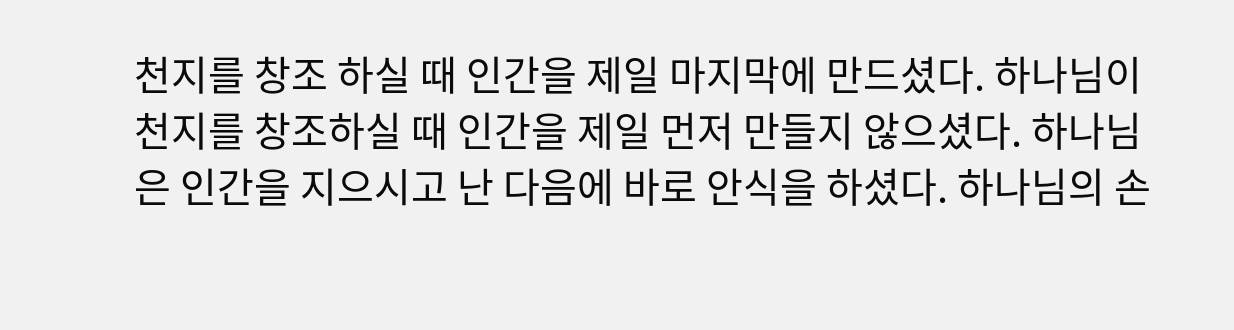천지를 창조 하실 때 인간을 제일 마지막에 만드셨다. 하나님이 천지를 창조하실 때 인간을 제일 먼저 만들지 않으셨다. 하나님은 인간을 지으시고 난 다음에 바로 안식을 하셨다. 하나님의 손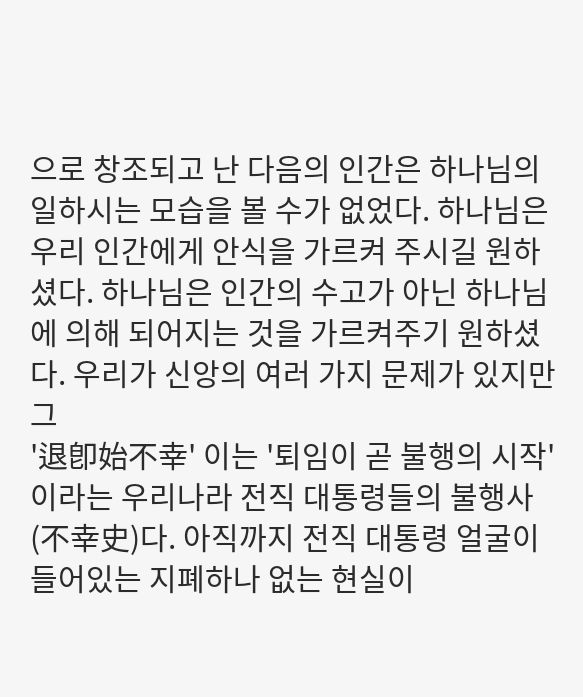으로 창조되고 난 다음의 인간은 하나님의 일하시는 모습을 볼 수가 없었다. 하나님은 우리 인간에게 안식을 가르켜 주시길 원하셨다. 하나님은 인간의 수고가 아닌 하나님에 의해 되어지는 것을 가르켜주기 원하셨다. 우리가 신앙의 여러 가지 문제가 있지만 그
'退卽始不幸' 이는 '퇴임이 곧 불행의 시작'이라는 우리나라 전직 대통령들의 불행사(不幸史)다. 아직까지 전직 대통령 얼굴이 들어있는 지폐하나 없는 현실이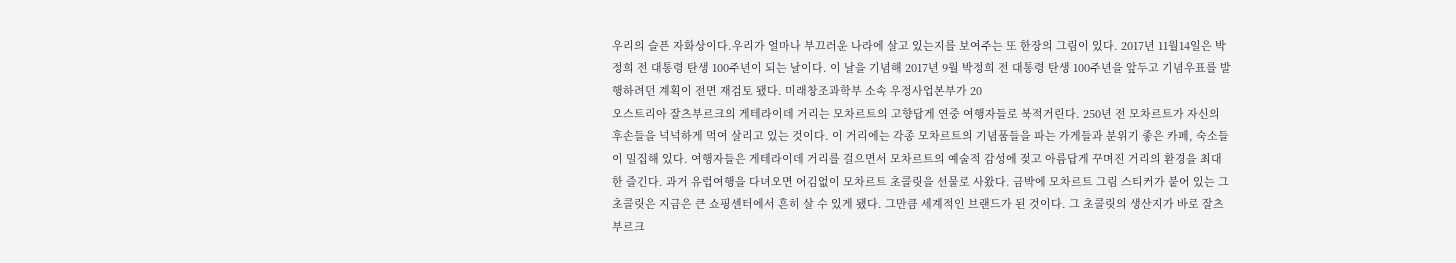우리의 슬픈 자화상이다.우리가 얼마나 부끄러운 나라에 살고 있는지를 보여주는 또 한장의 그림이 있다. 2017년 11월14일은 박정희 전 대통령 탄생 100주년이 되는 날이다. 이 날을 기념해 2017년 9월 박정희 전 대통령 탄생 100주년을 앞두고 기념우표를 발행하려던 계획이 전면 재검토 됐다. 미래창조과학부 소속 우정사업본부가 20
오스트리아 잘츠부르크의 게테라이데 거리는 모차르트의 고향답게 연중 여행자들로 북적거린다. 250년 전 모차르트가 자신의 후손들을 넉넉하게 먹여 살리고 있는 것이다. 이 거리에는 각종 모차르트의 기념품들을 파는 가게들과 분위기 좋은 카페, 숙소들이 밀집해 있다. 여행자들은 게테라이데 거리를 걸으면서 모차르트의 예술적 감성에 젖고 아름답게 꾸며진 거리의 환경을 최대한 즐긴다. 과거 유럽여행을 다녀오면 어김없이 모차르트 초콜릿을 선물로 사왔다. 금박에 모차르트 그림 스티커가 붙어 있는 그 초콜릿은 지금은 큰 쇼핑센터에서 흔히 살 수 있게 됐다. 그만큼 세계적인 브랜드가 된 것이다. 그 초콜릿의 생산지가 바로 잘츠부르크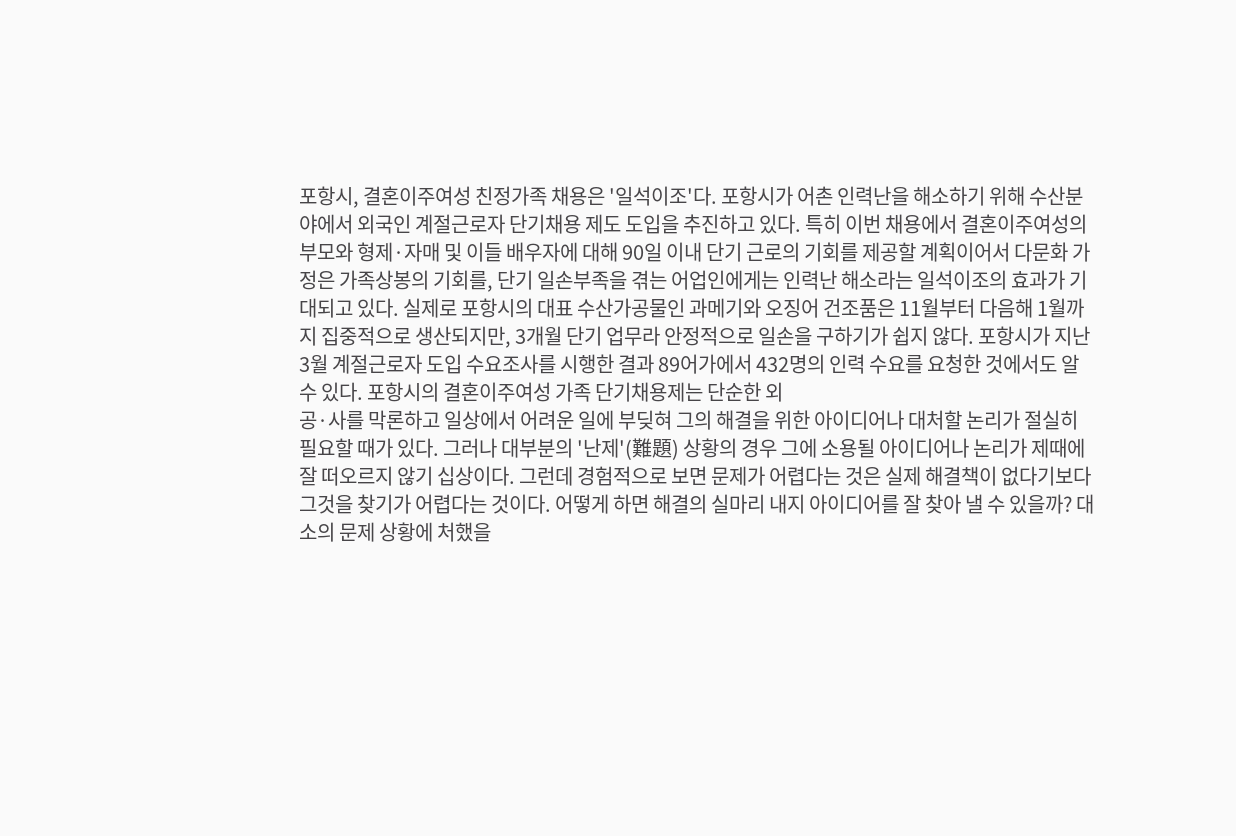포항시, 결혼이주여성 친정가족 채용은 '일석이조'다. 포항시가 어촌 인력난을 해소하기 위해 수산분야에서 외국인 계절근로자 단기채용 제도 도입을 추진하고 있다. 특히 이번 채용에서 결혼이주여성의 부모와 형제·자매 및 이들 배우자에 대해 90일 이내 단기 근로의 기회를 제공할 계획이어서 다문화 가정은 가족상봉의 기회를, 단기 일손부족을 겪는 어업인에게는 인력난 해소라는 일석이조의 효과가 기대되고 있다. 실제로 포항시의 대표 수산가공물인 과메기와 오징어 건조품은 11월부터 다음해 1월까지 집중적으로 생산되지만, 3개월 단기 업무라 안정적으로 일손을 구하기가 쉽지 않다. 포항시가 지난 3월 계절근로자 도입 수요조사를 시행한 결과 89어가에서 432명의 인력 수요를 요청한 것에서도 알 수 있다. 포항시의 결혼이주여성 가족 단기채용제는 단순한 외
공·사를 막론하고 일상에서 어려운 일에 부딪혀 그의 해결을 위한 아이디어나 대처할 논리가 절실히 필요할 때가 있다. 그러나 대부분의 '난제'(難題) 상황의 경우 그에 소용될 아이디어나 논리가 제때에 잘 떠오르지 않기 십상이다. 그런데 경험적으로 보면 문제가 어렵다는 것은 실제 해결책이 없다기보다 그것을 찾기가 어렵다는 것이다. 어떻게 하면 해결의 실마리 내지 아이디어를 잘 찾아 낼 수 있을까? 대소의 문제 상황에 처했을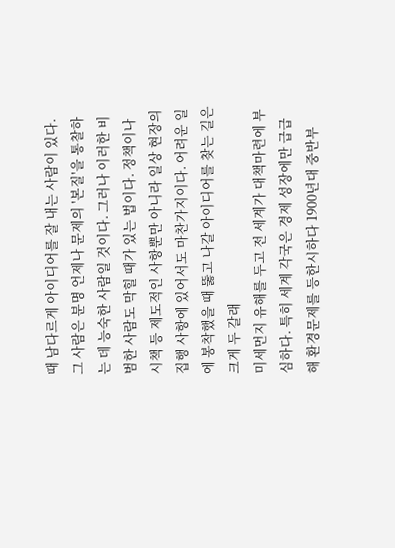때 남다르게 아이디어를 잘 내는 사람이 있다. 그 사람은 분명 언제나 문제의 '본질'을 통찰하는 데 능숙한 사람일 것이다. 그러나 이러한 비범한 사람도 막힐 때가 있는 법이다. 정책이나시책 등 제도적인 사항뿐만 아니라 일상 현장의 집행 사항에 있어서도 마찬가지이다. 어려운 일에 봉착했을 때 뚫고 나갈 아이디어를 찾는 길은 크게 두 갈래
미세먼지 유해를 두고 전 세계가 대책마련에 부심하다. 특히 세계 각국은 경제 성장에만 급급해 환경문제를 등한시하다 1900년대 중반부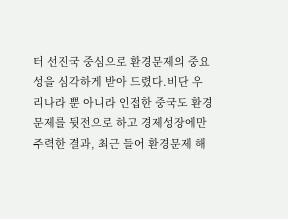터 선진국 중심으로 환경문제의 중요성을 심각하게 받아 드렸다.비단 우리나라 뿐 아니라 인접한 중국도 환경문제를 뒷전으로 하고 경제성장에만 주력한 결과, 최근 들어 환경문제 해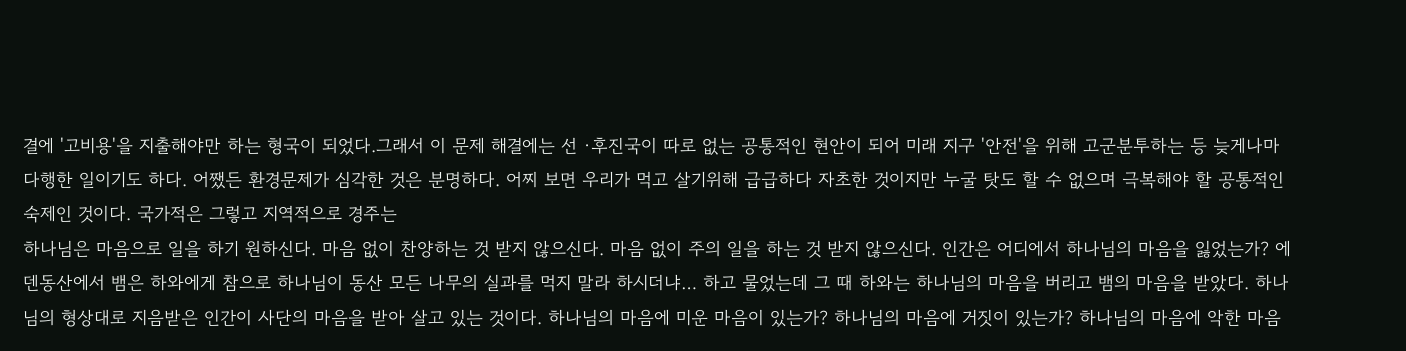결에 '고비용'을 지출해야만 하는 형국이 되었다.그래서 이 문제 해결에는 선 ·후진국이 따로 없는 공통적인 현안이 되어 미래 지구 '안전'을 위해 고군분투하는 등 늦게나마 다행한 일이기도 하다. 어쨌든 환경문제가 심각한 것은 분명하다. 어찌 보면 우리가 먹고 살기위해 급급하다 자초한 것이지만 누굴 탓도 할 수 없으며 극복해야 할 공통적인 숙제인 것이다. 국가적은 그렇고 지역적으로 경주는
하나님은 마음으로 일을 하기 원하신다. 마음 없이 찬양하는 것 받지 않으신다. 마음 없이 주의 일을 하는 것 받지 않으신다. 인간은 어디에서 하나님의 마음을 잃었는가? 에덴동산에서 뱀은 하와에게 참으로 하나님이 동산 모든 나무의 실과를 먹지 말라 하시더냐… 하고 물었는데 그 때 하와는 하나님의 마음을 버리고 뱀의 마음을 받았다. 하나님의 형상대로 지음받은 인간이 사단의 마음을 받아 살고 있는 것이다. 하나님의 마음에 미운 마음이 있는가? 하나님의 마음에 거짓이 있는가? 하나님의 마음에 악한 마음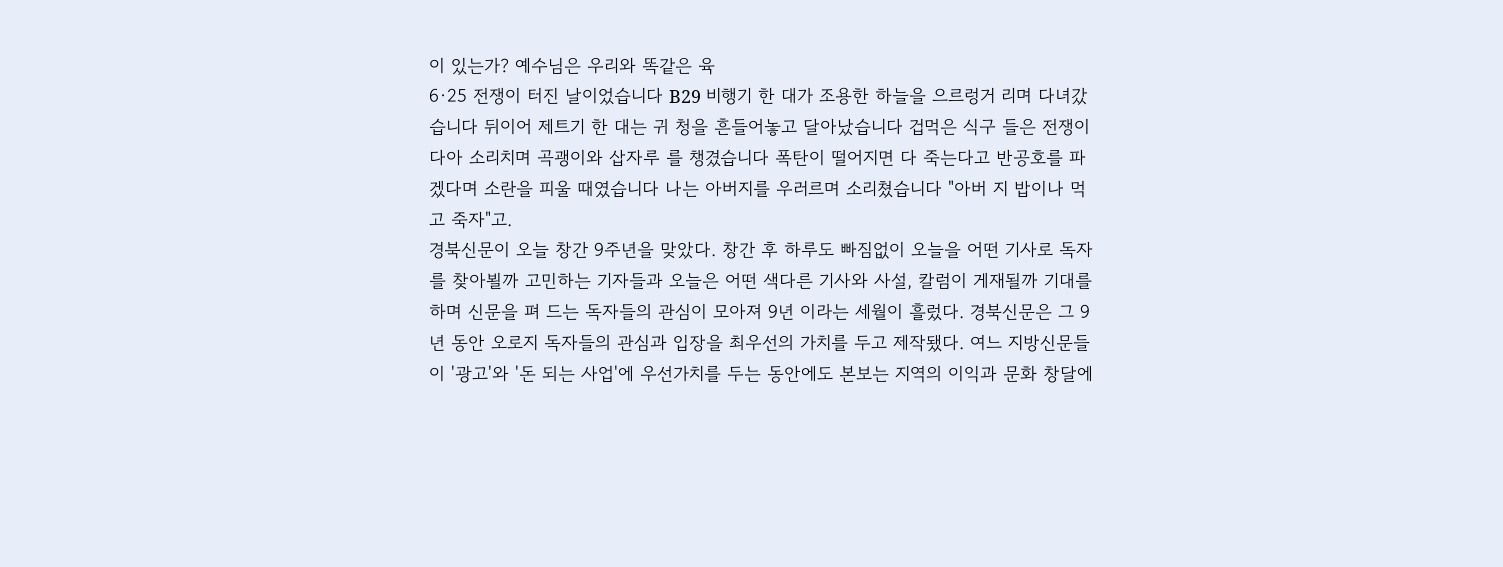이 있는가? 예수님은 우리와 똑같은 육
6·25 전쟁이 터진 날이었습니다 B29 비행기 한 대가 조용한 하늘을 으르렁거 리며 다녀갔습니다 뒤이어 제트기 한 대는 귀 청을 흔들어놓고 달아났습니다 겁먹은 식구 들은 전쟁이다아 소리치며 곡괭이와 삽자루 를 챙겼습니다 폭탄이 떨어지면 다 죽는다고 반공호를 파겠다며 소란을 피울 때였습니다 나는 아버지를 우러르며 소리쳤습니다 "아버 지 밥이나 먹고 죽자"고.
경북신문이 오늘 창간 9주년을 맞았다. 창간 후 하루도 빠짐없이 오늘을 어떤 기사로 독자를 찾아뵐까 고민하는 기자들과 오늘은 어떤 색다른 기사와 사설, 칼럼이 게재될까 기대를 하며 신문을 펴 드는 독자들의 관심이 모아져 9년 이라는 세월이 흘렀다. 경북신문은 그 9년 동안 오로지 독자들의 관심과 입장을 최우선의 가치를 두고 제작됐다. 여느 지방신문들이 '광고'와 '돈 되는 사업'에 우선가치를 두는 동안에도 본보는 지역의 이익과 문화 창달에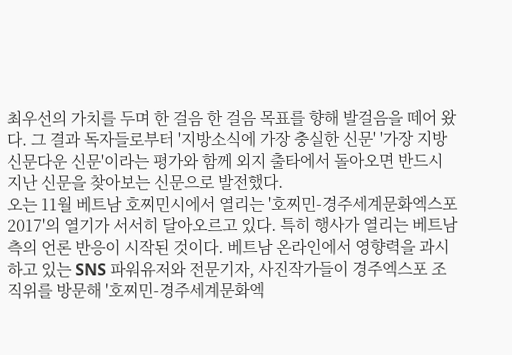최우선의 가치를 두며 한 걸음 한 걸음 목표를 향해 발걸음을 떼어 왔다. 그 결과 독자들로부터 '지방소식에 가장 충실한 신문' '가장 지방신문다운 신문'이라는 평가와 함께 외지 출타에서 돌아오면 반드시 지난 신문을 찾아보는 신문으로 발전했다.
오는 11월 베트남 호찌민시에서 열리는 '호찌민-경주세계문화엑스포 2017'의 열기가 서서히 달아오르고 있다. 특히 행사가 열리는 베트남측의 언론 반응이 시작된 것이다. 베트남 온라인에서 영향력을 과시하고 있는 SNS 파워유저와 전문기자, 사진작가들이 경주엑스포 조직위를 방문해 '호찌민-경주세계문화엑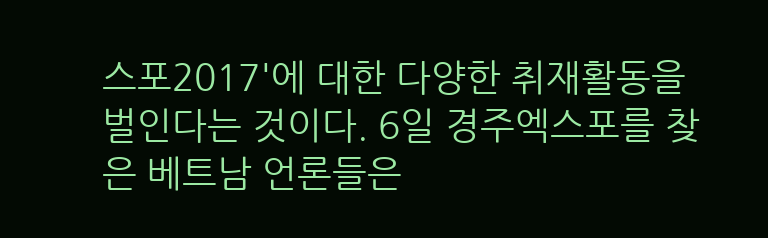스포2017'에 대한 다양한 취재활동을 벌인다는 것이다. 6일 경주엑스포를 찾은 베트남 언론들은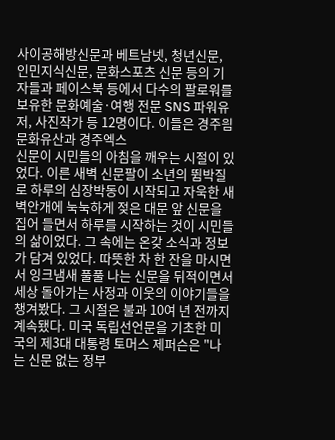사이공해방신문과 베트남넷, 청년신문, 인민지식신문, 문화스포츠 신문 등의 기자들과 페이스북 등에서 다수의 팔로워를 보유한 문화예술·여행 전문 SNS 파워유저, 사진작가 등 12명이다. 이들은 경주읨 문화유산과 경주엑스
신문이 시민들의 아침을 깨우는 시절이 있었다. 이른 새벽 신문팔이 소년의 뜀박질로 하루의 심장박동이 시작되고 자욱한 새벽안개에 눅눅하게 젖은 대문 앞 신문을 집어 들면서 하루를 시작하는 것이 시민들의 삶이었다. 그 속에는 온갖 소식과 정보가 담겨 있었다. 따뜻한 차 한 잔을 마시면서 잉크냄새 풀풀 나는 신문을 뒤적이면서 세상 돌아가는 사정과 이웃의 이야기들을 챙겨봤다. 그 시절은 불과 10여 년 전까지 계속됐다. 미국 독립선언문을 기초한 미국의 제3대 대통령 토머스 제퍼슨은 "나는 신문 없는 정부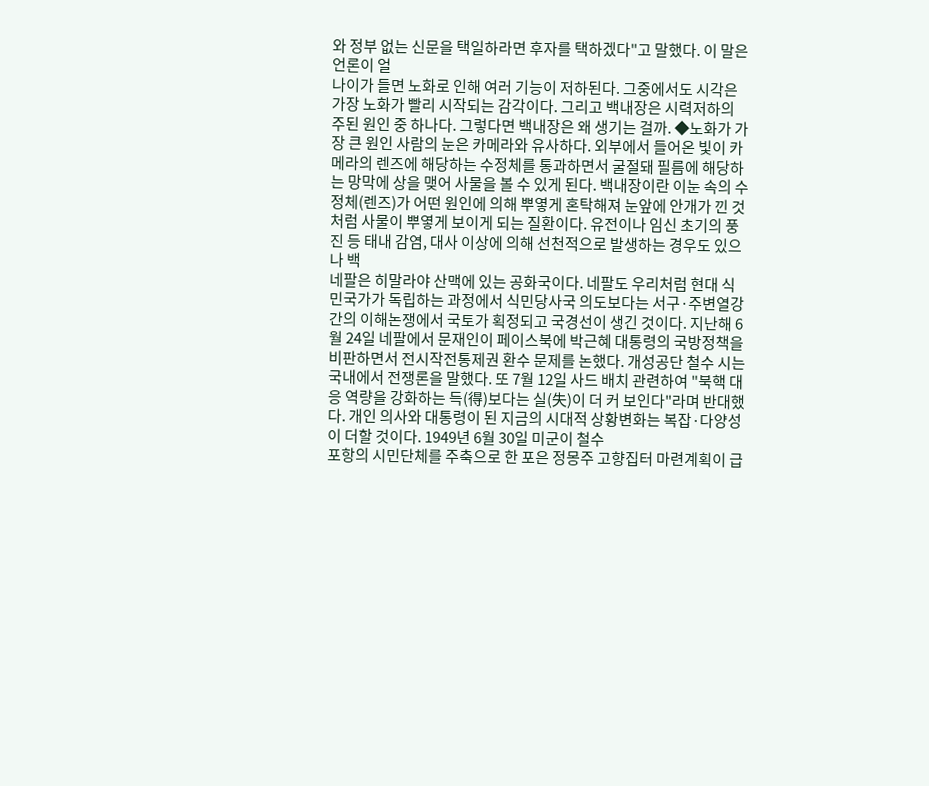와 정부 없는 신문을 택일하라면 후자를 택하겠다"고 말했다. 이 말은 언론이 얼
나이가 들면 노화로 인해 여러 기능이 저하된다. 그중에서도 시각은 가장 노화가 빨리 시작되는 감각이다. 그리고 백내장은 시력저하의 주된 원인 중 하나다. 그렇다면 백내장은 왜 생기는 걸까. ◆노화가 가장 큰 원인 사람의 눈은 카메라와 유사하다. 외부에서 들어온 빛이 카메라의 렌즈에 해당하는 수정체를 통과하면서 굴절돼 필름에 해당하는 망막에 상을 맺어 사물을 볼 수 있게 된다. 백내장이란 이눈 속의 수정체(렌즈)가 어떤 원인에 의해 뿌옇게 혼탁해져 눈앞에 안개가 낀 것처럼 사물이 뿌옇게 보이게 되는 질환이다. 유전이나 임신 초기의 풍진 등 태내 감염, 대사 이상에 의해 선천적으로 발생하는 경우도 있으나 백
네팔은 히말라야 산맥에 있는 공화국이다. 네팔도 우리처럼 현대 식민국가가 독립하는 과정에서 식민당사국 의도보다는 서구·주변열강간의 이해논쟁에서 국토가 획정되고 국경선이 생긴 것이다. 지난해 6월 24일 네팔에서 문재인이 페이스북에 박근혜 대통령의 국방정책을 비판하면서 전시작전통제권 환수 문제를 논했다. 개성공단 철수 시는 국내에서 전쟁론을 말했다. 또 7월 12일 사드 배치 관련하여 "북핵 대응 역량을 강화하는 득(得)보다는 실(失)이 더 커 보인다"라며 반대했다. 개인 의사와 대통령이 된 지금의 시대적 상황변화는 복잡·다양성이 더할 것이다. 1949년 6월 30일 미군이 철수
포항의 시민단체를 주축으로 한 포은 정몽주 고향집터 마련계획이 급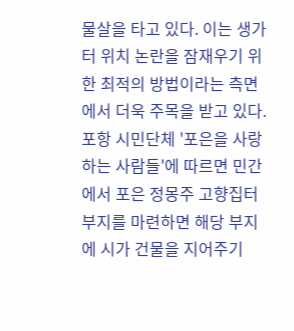물살을 타고 있다. 이는 생가터 위치 논란을 잠재우기 위한 최적의 방법이라는 측면에서 더욱 주목을 받고 있다. 포항 시민단체 '포은을 사랑하는 사람들'에 따르면 민간에서 포은 정몽주 고향집터 부지를 마련하면 해당 부지에 시가 건물을 지어주기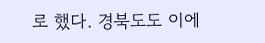로 했다. 경북도도 이에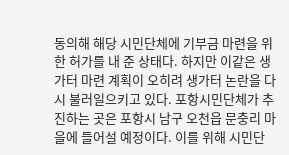동의해 해당 시민단체에 기부금 마련을 위한 허가를 내 준 상태다. 하지만 이같은 생가터 마련 계획이 오히려 생가터 논란을 다시 불러일으키고 있다. 포항시민단체가 추진하는 곳은 포항시 남구 오천읍 문충리 마을에 들어설 예정이다. 이를 위해 시민단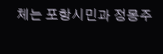체는 포항시민과 정몽주